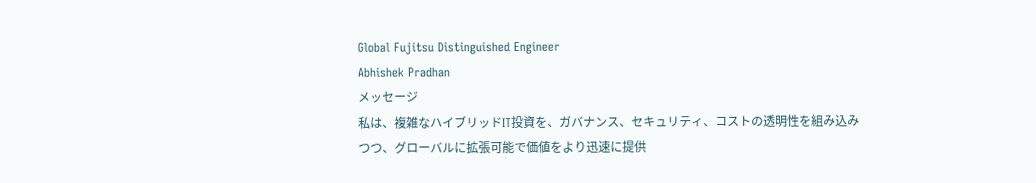Global Fujitsu Distinguished Engineer
Abhishek Pradhan
メッセージ
私は、複雑なハイブリッドIT投資を、ガバナンス、セキュリティ、コストの透明性を組み込みつつ、グローバルに拡張可能で価値をより迅速に提供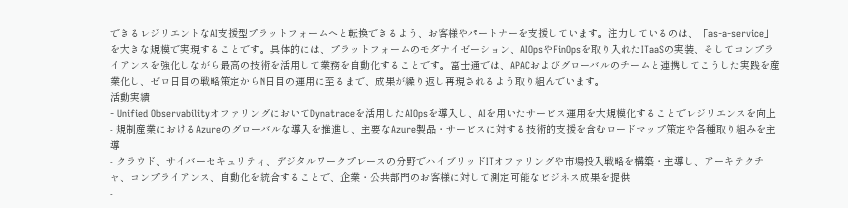できるレジリエントなAI支援型プラットフォームへと転換できるよう、お客様やパートナーを支援しています。注力しているのは、「as-a-service」を大きな規模で実現することです。具体的には、プラットフォームのモダナイゼーション、AIOpsやFinOpsを取り入れたITaaSの実装、そしてコンプライアンスを強化しながら最高の技術を活用して業務を自動化することです。富士通では、APACおよびグローバルのチームと連携してこうした実践を産業化し、ゼロ日目の戦略策定からN日目の運用に至るまで、成果が繰り返し再現されるよう取り組んでいます。
活動実績
- Unified ObservabilityオファリングにおいてDynatraceを活用したAIOpsを導入し、AIを用いたサービス運用を大規模化することでレジリエンスを向上
- 規制産業におけるAzureのグローバルな導入を推進し、主要なAzure製品・サービスに対する技術的支援を含むロードマップ策定や各種取り組みを主導
- クラウド、サイバーセキュリティ、デジタルワークプレースの分野でハイブリッドITオファリングや市場投入戦略を構築・主導し、アーキテクチャ、コンプライアンス、自動化を統合することで、企業・公共部門のお客様に対して測定可能なビジネス成果を提供
-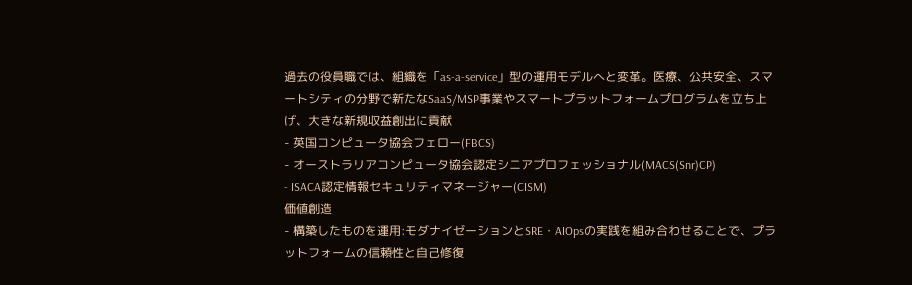過去の役員職では、組織を「as‑a‑service」型の運用モデルへと変革。医療、公共安全、スマートシティの分野で新たなSaaS/MSP事業やスマートプラットフォームプログラムを立ち上げ、大きな新規収益創出に貢献
- 英国コンピュータ協会フェロー(FBCS)
- オーストラリアコンピュータ協会認定シニアプロフェッショナル(MACS(Snr)CP)
- ISACA認定情報セキュリティマネージャー(CISM)
価値創造
- 構築したものを運用:モダナイゼーションとSRE・AIOpsの実践を組み合わせることで、プラットフォームの信頼性と自己修復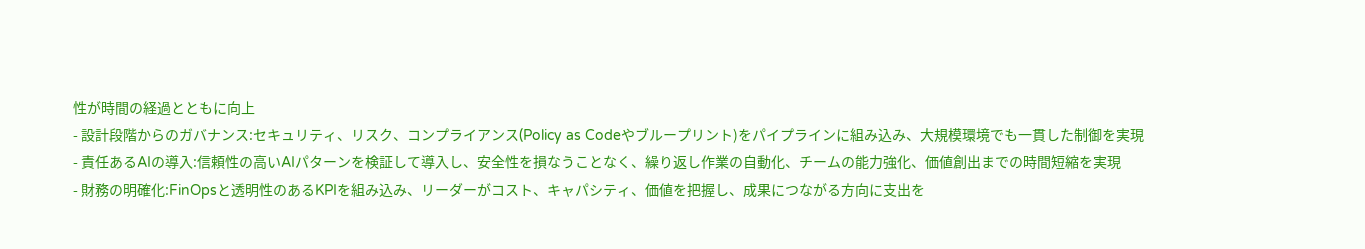性が時間の経過とともに向上
- 設計段階からのガバナンス:セキュリティ、リスク、コンプライアンス(Policy as Codeやブループリント)をパイプラインに組み込み、大規模環境でも一貫した制御を実現
- 責任あるAIの導入:信頼性の高いAIパターンを検証して導入し、安全性を損なうことなく、繰り返し作業の自動化、チームの能力強化、価値創出までの時間短縮を実現
- 財務の明確化:FinOpsと透明性のあるKPIを組み込み、リーダーがコスト、キャパシティ、価値を把握し、成果につながる方向に支出を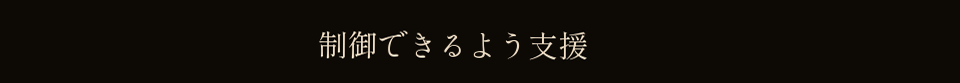制御できるよう支援